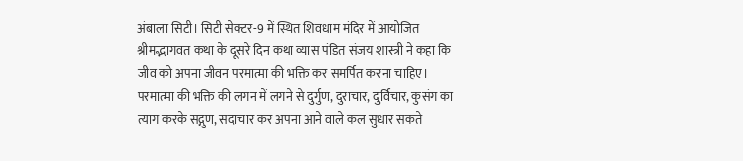अंबाला सिटी। सिटी सेक्टर-9 में स्थित शिवधाम मंदिर में आयोजित श्रीमद्भागवत कथा के दूसरे दिन कथा व्यास पंडित संजय शास्त्री ने कहा कि जीव को अपना जीवन परमात्मा की भक्ति कर समर्पित करना चाहिए। परमात्मा की भक्ति की लगन में लगने से दुर्गुण, दुराचार, दुर्विचार, कुसंग का त्याग करके सद्गुण, सदाचार कर अपना आने वाले कल सुधार सकते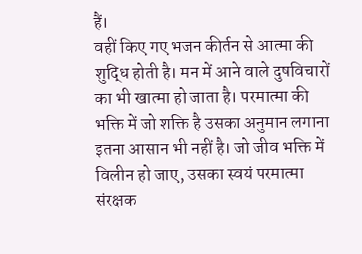हैं।
वहीं किए गए भजन कीर्तन से आत्मा की शुद्धि होती है। मन में आने वाले दुषविचारों का भी खात्मा हो जाता है। परमात्मा की भक्ति में जो शक्ति है उसका अनुमान लगाना इतना आसान भी नहीं है। जो जीव भक्ति में विलीन हो जाए, उसका स्वयं परमात्मा संरक्षक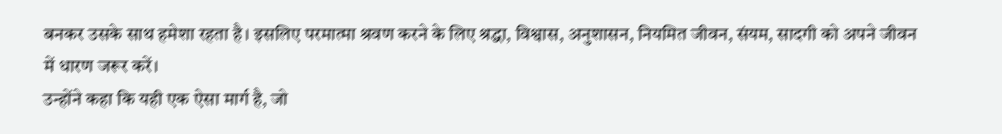बनकर उसके साथ हमेशा रहता है। इसलिए परमात्मा श्रवण करने के लिए श्रद्धा, विश्वास, अनुशासन, नियमित जीवन, संयम, सादगी को अपने जीवन में धारण जरूर करें।
उन्होंने कहा कि यही एक ऐसा मार्ग है, जो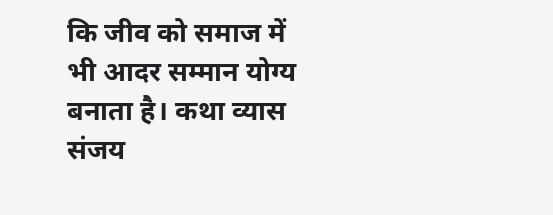कि जीव को समाज में भी आदर सम्मान योग्य बनाता है। कथा व्यास संजय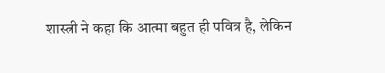शास्त्री ने कहा कि आत्मा बहुत ही पवित्र है, लेकिन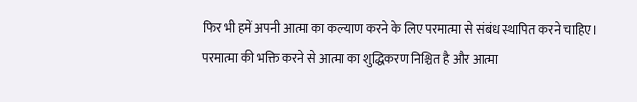फिर भी हमें अपनी आत्मा का कल्याण करने के लिए परमात्मा से संबंध स्थापित करने चाहिए। परमात्मा की भक्ति करने से आत्मा का शुद्धिकरण निश्चित है और आत्मा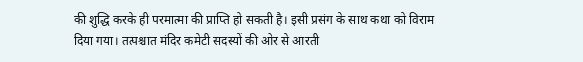की शुद्धि करके ही परमात्मा की प्राप्ति हो सकती है। इसी प्रसंग के साथ कथा को विराम दिया गया। तत्पश्चात मंदिर कमेटी सदस्यों की ओर से आरती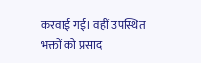करवाई गई। वहीं उपस्थित भक्तों को प्रसाद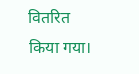वितरित किया गया।